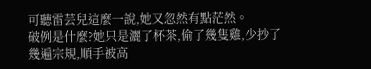可聽雷芸兒這麼一說,她又忽然有點茫然。
破例是什麼?她只是灑了杯茶,偷了幾隻雞,少抄了幾遍宗規,順手被高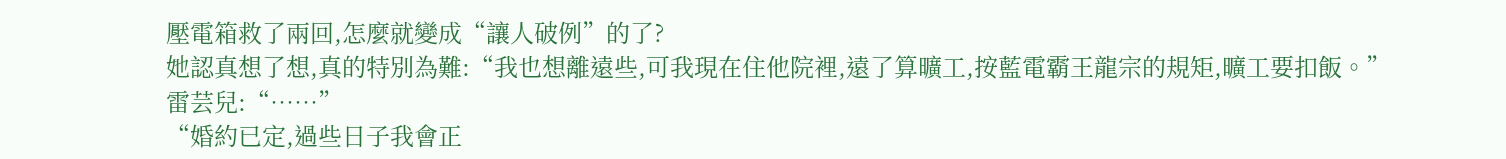壓電箱救了兩回,怎麼就變成“讓人破例”的了?
她認真想了想,真的特別為難:“我也想離遠些,可我現在住他院裡,遠了算曠工,按藍電霸王龍宗的規矩,曠工要扣飯。”
雷芸兒:“……”
“婚約已定,過些日子我會正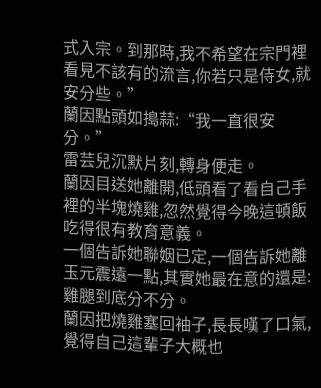式入宗。到那時,我不希望在宗門裡看見不該有的流言,你若只是侍女,就安分些。”
蘭因點頭如搗蒜:“我一直很安分。”
雷芸兒沉默片刻,轉身便走。
蘭因目送她離開,低頭看了看自己手裡的半塊燒雞,忽然覺得今晚這頓飯吃得很有教育意義。
一個告訴她聯姻已定,一個告訴她離玉元震遠一點,其實她最在意的還是:雞腿到底分不分。
蘭因把燒雞塞回袖子,長長嘆了口氣,覺得自己這輩子大概也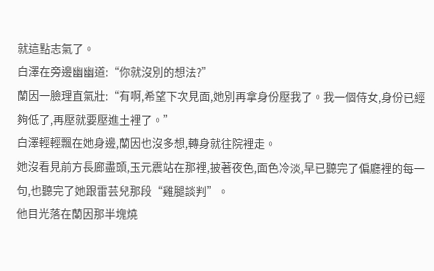就這點志氣了。
白澤在旁邊幽幽道:“你就沒別的想法?”
蘭因一臉理直氣壯:“有啊,希望下次見面,她別再拿身份壓我了。我一個侍女,身份已經夠低了,再壓就要壓進土裡了。”
白澤輕輕飄在她身邊,蘭因也沒多想,轉身就往院裡走。
她沒看見前方長廊盡頭,玉元震站在那裡,披著夜色,面色冷淡,早已聽完了偏廳裡的每一句,也聽完了她跟雷芸兒那段“雞腿談判”。
他目光落在蘭因那半塊燒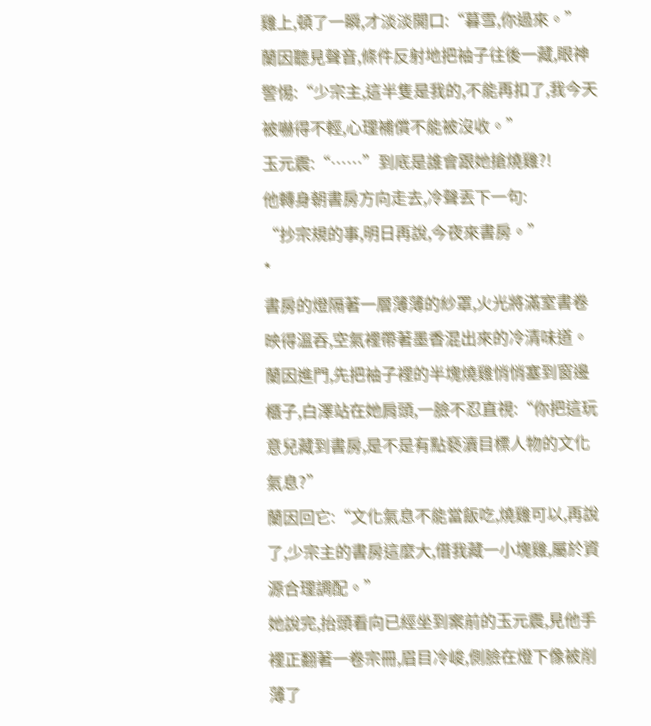雞上,頓了一瞬,才淡淡開口:“暮雪,你過來。”
蘭因聽見聲音,條件反射地把袖子往後一藏,眼神警惕:“少宗主,這半隻是我的,不能再扣了,我今天被嚇得不輕,心理補償不能被沒收。”
玉元震:“……”到底是誰會跟她搶燒雞?!
他轉身朝書房方向走去,冷聲丟下一句:
“抄宗規的事,明日再說,今夜來書房。”
*
書房的燈隔著一層薄薄的紗罩,火光將滿室書卷映得溫吞,空氣裡帶著墨香混出來的冷清味道。
蘭因進門,先把袖子裡的半塊燒雞悄悄塞到窗邊櫃子,白澤站在她肩頭,一臉不忍直視:“你把這玩意兒藏到書房,是不是有點褻瀆目標人物的文化氣息?”
蘭因回它:“文化氣息不能當飯吃,燒雞可以,再說了,少宗主的書房這麼大,借我藏一小塊雞,屬於資源合理調配。”
她說完,抬頭看向已經坐到案前的玉元震,見他手裡正翻著一卷宗冊,眉目冷峻,側臉在燈下像被削薄了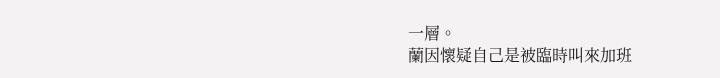一層。
蘭因懷疑自己是被臨時叫來加班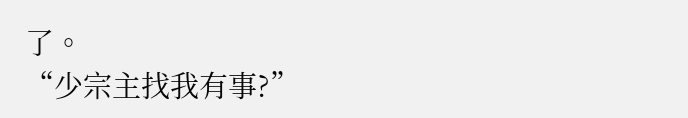了。
“少宗主找我有事?”